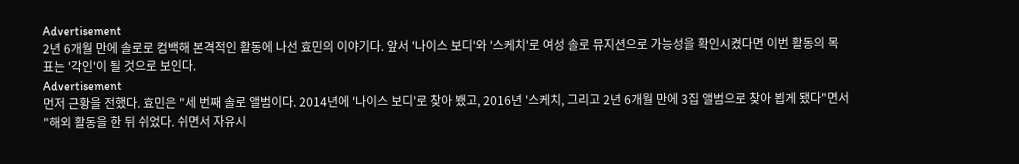Advertisement
2년 6개월 만에 솔로로 컴백해 본격적인 활동에 나선 효민의 이야기다. 앞서 '나이스 보디'와 '스케치'로 여성 솔로 뮤지션으로 가능성을 확인시켰다면 이번 활동의 목표는 '각인'이 될 것으로 보인다.
Advertisement
먼저 근황을 전했다. 효민은 "세 번째 솔로 앨범이다. 2014년에 '나이스 보디'로 찾아 뵀고, 2016년 '스케치, 그리고 2년 6개월 만에 3집 앨범으로 찾아 뵙게 됐다"면서 "해외 활동을 한 뒤 쉬었다. 쉬면서 자유시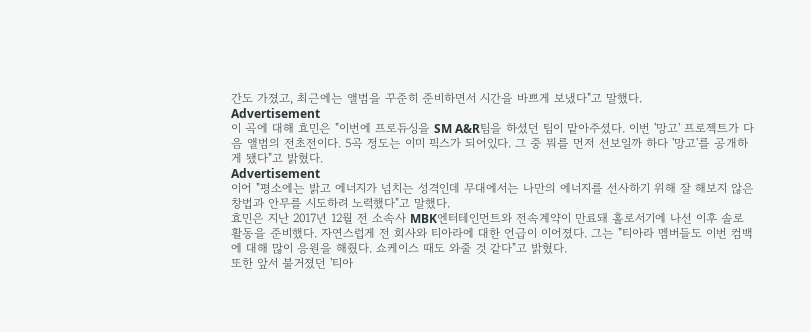간도 가졌고, 최근에는 앨범을 꾸준히 준비하면서 시간을 바쁘게 보냈다"고 말했다.
Advertisement
이 곡에 대해 효민은 "이번에 프로듀싱을 SM A&R팀을 하셨던 팀이 맡아주셨다. 이번 '망고' 프로젝트가 다음 앨범의 전초전이다. 5곡 정도는 이미 픽스가 되어있다. 그 중 뭐를 먼저 선보일까 하다 '망고'를 공개하게 됐다"고 밝혔다.
Advertisement
이어 "평소에는 밝고 에너지가 넘치는 성격인데 무대에서는 나만의 에너지를 선사하기 위해 잘 해보지 않은 창법과 안무를 시도하려 노력했다"고 말했다.
효민은 지난 2017년 12월 전 소속사 MBK엔터테인먼트와 전속계약이 만료돼 홀로서기에 나선 이후 솔로 활동을 준비했다. 자연스럽게 전 회사와 티아라에 대한 언급이 이어졌다. 그는 "티아라 멤버들도 이번 컴백에 대해 많이 응원을 해줬다. 쇼케이스 때도 와줄 것 같다"고 밝혔다.
또한 앞서 불거졌던 '티아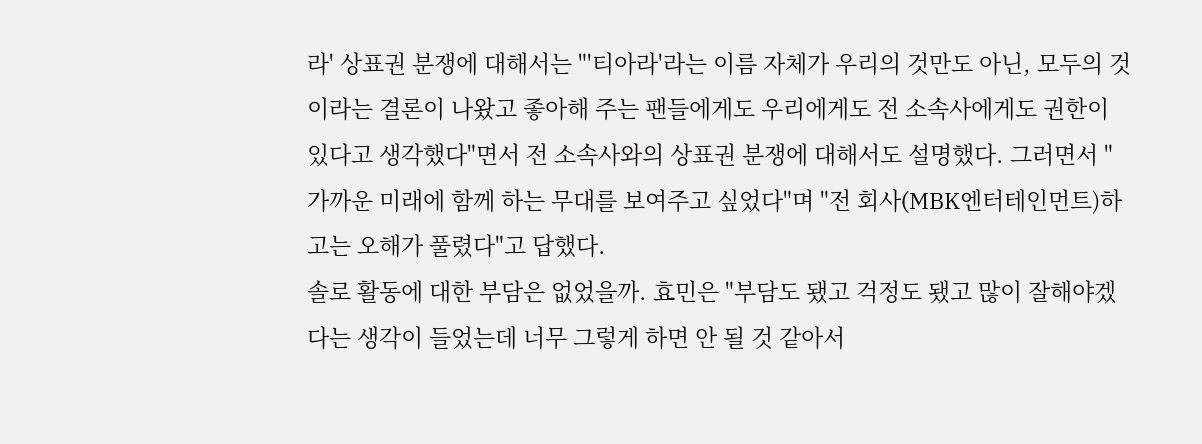라' 상표권 분쟁에 대해서는 "'티아라'라는 이름 자체가 우리의 것만도 아닌, 모두의 것이라는 결론이 나왔고 좋아해 주는 팬들에게도 우리에게도 전 소속사에게도 권한이 있다고 생각했다"면서 전 소속사와의 상표권 분쟁에 대해서도 설명했다. 그러면서 "가까운 미래에 함께 하는 무대를 보여주고 싶었다"며 "전 회사(MBK엔터테인먼트)하고는 오해가 풀렸다"고 답했다.
솔로 활동에 대한 부담은 없었을까. 효민은 "부담도 됐고 걱정도 됐고 많이 잘해야겠다는 생각이 들었는데 너무 그렇게 하면 안 될 것 같아서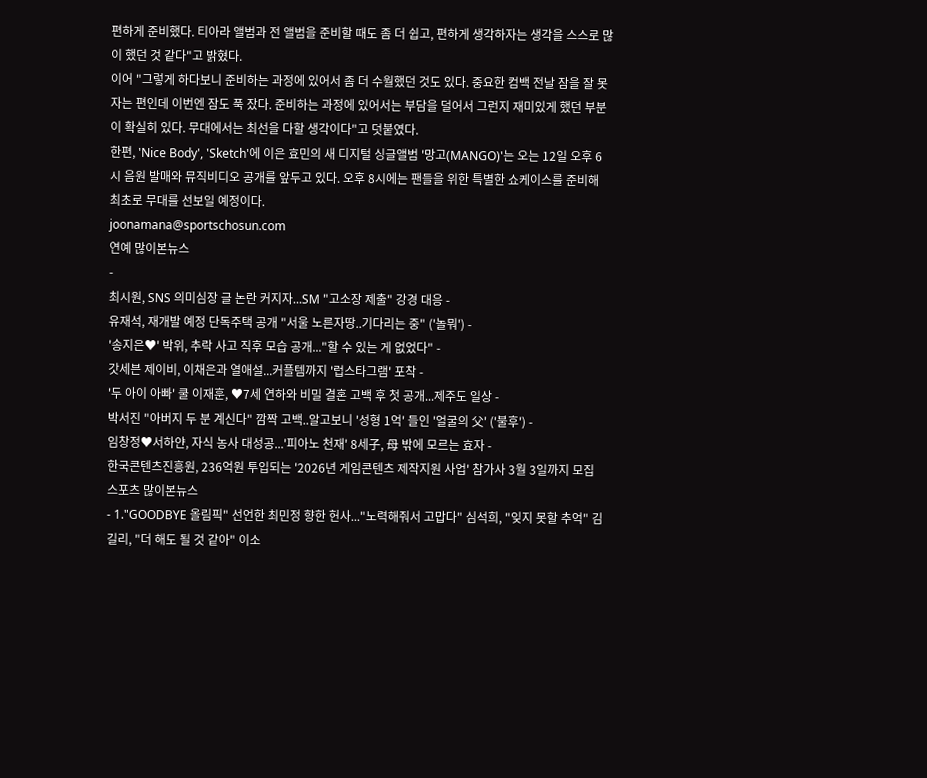편하게 준비했다. 티아라 앨범과 전 앨범을 준비할 때도 좀 더 쉽고, 편하게 생각하자는 생각을 스스로 많이 했던 것 같다"고 밝혔다.
이어 "그렇게 하다보니 준비하는 과정에 있어서 좀 더 수월했던 것도 있다. 중요한 컴백 전날 잠을 잘 못자는 편인데 이번엔 잠도 푹 잤다. 준비하는 과정에 있어서는 부담을 덜어서 그런지 재미있게 했던 부분이 확실히 있다. 무대에서는 최선을 다할 생각이다"고 덧붙였다.
한편, 'Nice Body', 'Sketch'에 이은 효민의 새 디지털 싱글앨범 '망고(MANGO)'는 오는 12일 오후 6시 음원 발매와 뮤직비디오 공개를 앞두고 있다. 오후 8시에는 팬들을 위한 특별한 쇼케이스를 준비해 최초로 무대를 선보일 예정이다.
joonamana@sportschosun.com
연예 많이본뉴스
-
최시원, SNS 의미심장 글 논란 커지자...SM "고소장 제출" 강경 대응 -
유재석, 재개발 예정 단독주택 공개 "서울 노른자땅..기다리는 중" ('놀뭐') -
'송지은♥' 박위, 추락 사고 직후 모습 공개..."할 수 있는 게 없었다" -
갓세븐 제이비, 이채은과 열애설...커플템까지 '럽스타그램' 포착 -
'두 아이 아빠' 쿨 이재훈, ♥7세 연하와 비밀 결혼 고백 후 첫 공개...제주도 일상 -
박서진 "아버지 두 분 계신다" 깜짝 고백..알고보니 '성형 1억' 들인 '얼굴의 父' ('불후') -
임창정♥서하얀, 자식 농사 대성공...'피아노 천재' 8세子, 母 밖에 모르는 효자 -
한국콘텐츠진흥원, 236억원 투입되는 '2026년 게임콘텐츠 제작지원 사업' 참가사 3월 3일까지 모집
스포츠 많이본뉴스
- 1."GOODBYE 올림픽" 선언한 최민정 향한 헌사..."노력해줘서 고맙다" 심석희, "잊지 못할 추억" 김길리, "더 해도 될 것 같아" 이소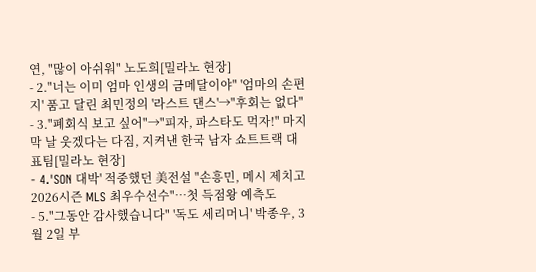연, "많이 아쉬워" 노도희[밀라노 현장]
- 2."너는 이미 엄마 인생의 금메달이야" '엄마의 손편지' 품고 달린 최민정의 '라스트 댄스'→"후회는 없다"
- 3."폐회식 보고 싶어"→"피자, 파스타도 먹자!" 마지막 날 웃겠다는 다짐, 지켜낸 한국 남자 쇼트트랙 대표팀[밀라노 현장]
- 4.'SON 대박' 적중했던 美전설 "손흥민, 메시 제치고 2026시즌 MLS 최우수선수"…첫 득점왕 예측도
- 5."그동안 감사했습니다" '독도 세리머니' 박종우, 3월 2일 부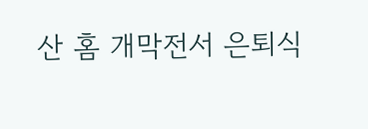산 홈 개막전서 은퇴식